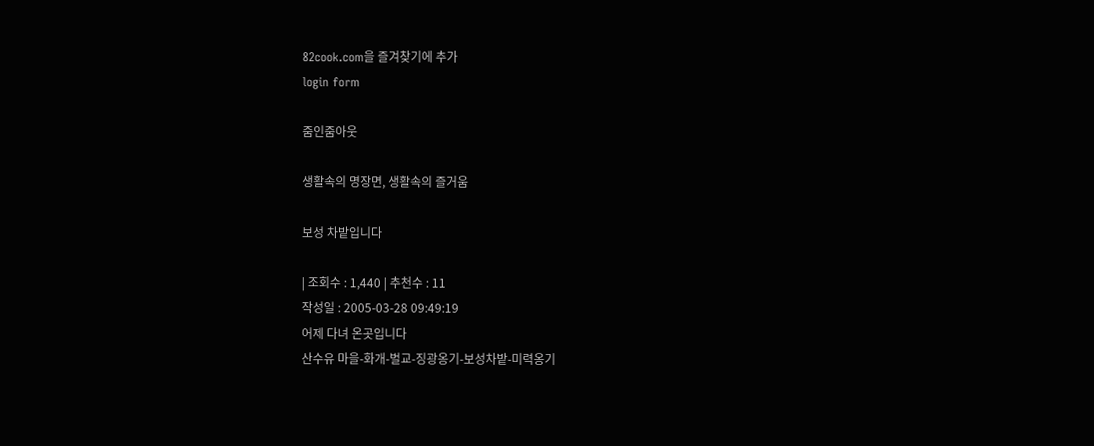82cook.com을 즐겨찾기에 추가
login form

줌인줌아웃

생활속의 명장면, 생활속의 즐거움

보성 차밭입니다

| 조회수 : 1,440 | 추천수 : 11
작성일 : 2005-03-28 09:49:19
어제 다녀 온곳입니다
산수유 마을-화개-벌교-징광옹기-보성차밭-미력옹기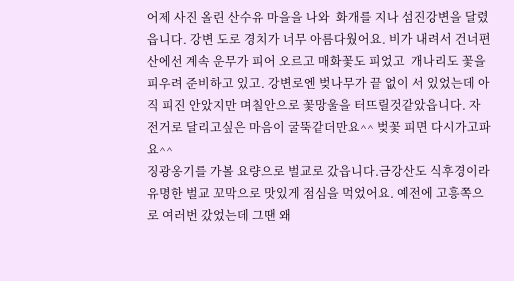어제 사진 올린 산수유 마을을 나와  화개를 지나 섬진강변을 달렸읍니다. 강변 도로 경치가 너무 아름다웠어요. 비가 내려서 건너편 산에선 계속 운무가 피어 오르고 매화꽃도 피었고  개나리도 꽃을 피우려 준비하고 있고. 강변로엔 벚나무가 끝 없이 서 있었는데 아직 피진 안았지만 며칠안으로 꽃망울을 터뜨릴것같았읍니다. 자전거로 달리고싶은 마음이 굴뚝같더만요^^ 벚꽃 피면 다시가고파요^^
징광옹기를 가볼 요량으로 벌교로 갔읍니다.금강산도 식후경이라 유명한 벌교 꼬막으로 맛있게 점심을 먹었어요. 예전에 고흥쪽으로 여러번 갔었는데 그땐 왜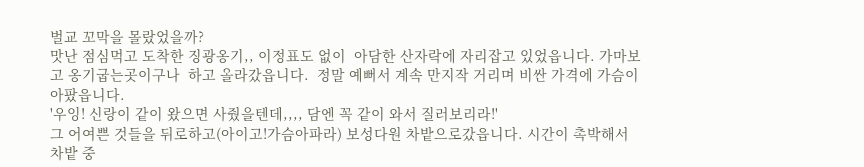벌교 꼬막을 몰랐었을까?
맛난 점심먹고 도착한 징광옹기,, 이정표도 없이  아담한 산자락에 자리잡고 있었읍니다. 가마보고 옹기굽는곳이구나  하고 올라갔읍니다.  정말 예뻐서 계속 만지작 거리며 비싼 가격에 가슴이 아팠읍니다.
'우잉! 신랑이 같이 왔으면 사줬을텐데,,,, 담엔 꼭 같이 와서 질러보리라!'
그 어여쁜 것들을 뒤로하고(아이고!가슴아파라) 보성다원 차밭으로갔읍니다. 시간이 촉박해서 차밭 중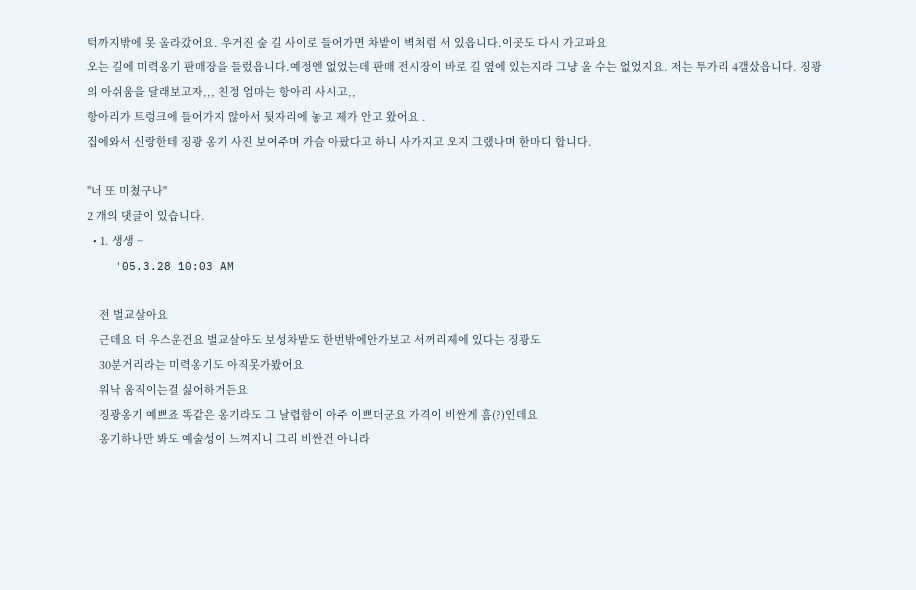턱까지밖에 못 올라갔어요. 우거진 숲 길 사이로 들어가면 차밭이 벽처럼 서 있읍니다.이곳도 다시 가고파요
오는 길에 미력옹기 판매장을 들렀읍니다.예정엔 없었는데 판매 전시장이 바로 길 옆에 있는지라 그냥 올 수는 없었지요. 저는 투가리 4갤샀읍니다. 징광의 아쉬움을 달래보고자,,, 친정 엄마는 항아리 사시고,,
항아리가 트렁크에 들어가지 않아서 뒷자리에 놓고 제가 안고 왔어요 .
집에와서 신랑한테 징광 옹기 사진 보여주며 가슴 아팠다고 하니 사가지고 오지 그랬나며 한마디 합니다.

"너 또 미쳤구나"
2 개의 댓글이 있습니다.
  • 1. 생생 ~
    '05.3.28 10:03 AM

    전 벌교살아요
    근데요 더 우스운건요 벌교살아도 보성차밭도 한번밖에안가보고 서꺼리제에 있다는 징광도
    30분거리라는 미력옹기도 아직못가봤어요
    워낙 움직이는걸 싫어하거든요
    징광옹기 예쁘죠 똑같은 옹기라도 그 날렵함이 아주 이쁘더군요 가격이 비싼게 흠(?)인데요
    옹기하나만 봐도 예술성이 느껴지니 그리 비싼건 아니라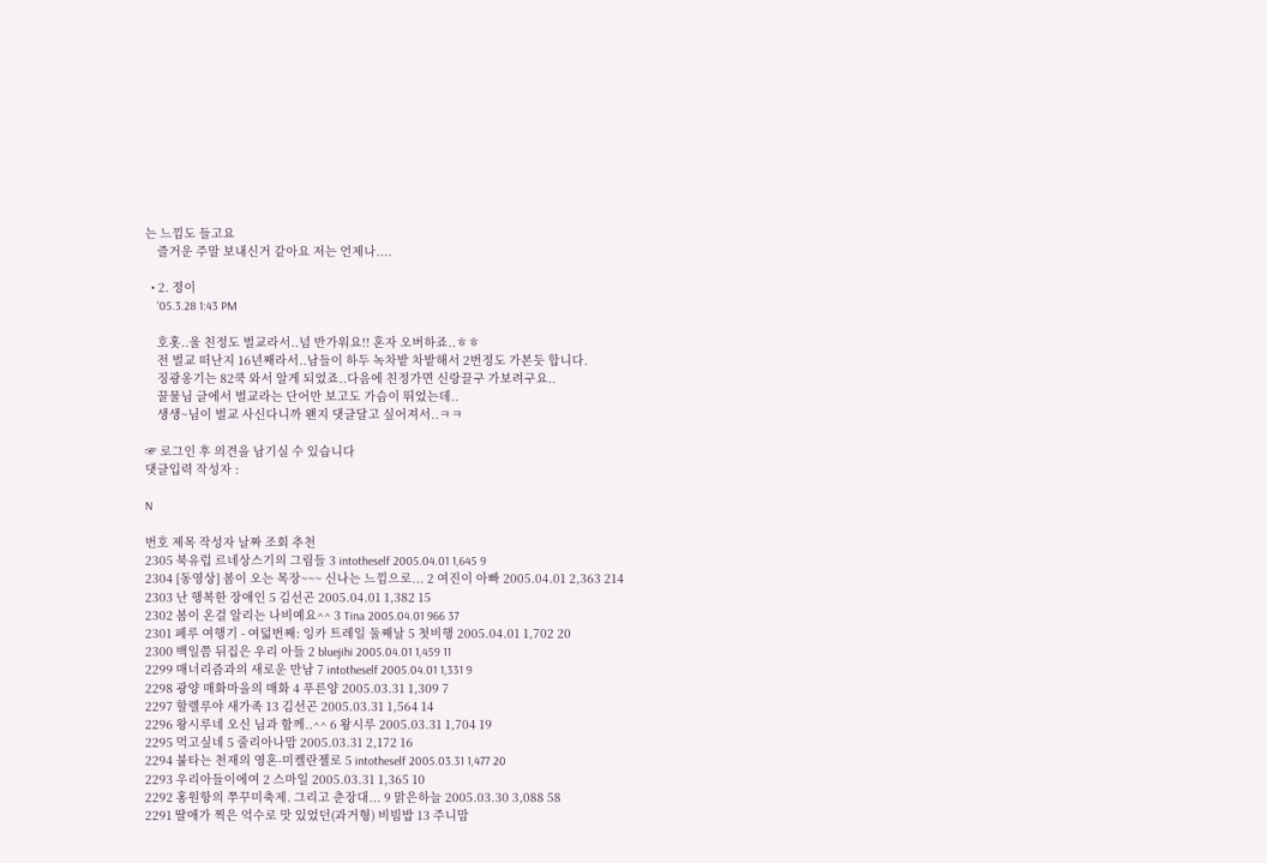는 느낌도 들고요
    즐거운 주말 보내신거 같아요 저는 언제나....

  • 2. 졍이
    '05.3.28 1:43 PM

    호홋..울 친정도 벌교라서..넘 반가워요!! 혼자 오버하죠..ㅎㅎ
    전 벌교 떠난지 16년째라서..남들이 하두 녹차밭 차밭해서 2번정도 가본듯 합니다.
    징광옹기는 82쿡 와서 알게 되었죠..다음에 친정가면 신랑끌구 가보려구요..
    꿀물님 글에서 벌교라는 단어만 보고도 가슴이 뛰었는데..
    생생~님이 벌교 사신다니까 왠지 댓글달고 싶어져서..ㅋㅋ

☞ 로그인 후 의견을 남기실 수 있습니다
댓글입력 작성자 :

N

번호 제목 작성자 날짜 조회 추천
2305 북유럽 르네상스기의 그림들 3 intotheself 2005.04.01 1,645 9
2304 [동영상] 봄이 오는 목장~~~ 신나는 느낌으로... 2 여진이 아빠 2005.04.01 2,363 214
2303 난 행복한 장애인 5 김선곤 2005.04.01 1,382 15
2302 봄이 온걸 알리는 나비예요^^ 3 Tina 2005.04.01 966 37
2301 페루 여행기 - 여덟번째: 잉카 트레일 둘째날 5 첫비행 2005.04.01 1,702 20
2300 백일쯤 뒤집은 우리 아들 2 bluejihi 2005.04.01 1,459 11
2299 매너리즘과의 새로운 만남 7 intotheself 2005.04.01 1,331 9
2298 광양 매화마을의 매화 4 푸른양 2005.03.31 1,309 7
2297 할렐루야 새가족 13 김선곤 2005.03.31 1,564 14
2296 왕시루네 오신 님과 함께..^^ 6 왕시루 2005.03.31 1,704 19
2295 먹고싶네 5 줄리아나맘 2005.03.31 2,172 16
2294 불타는 천재의 영혼-미켈란젤로 5 intotheself 2005.03.31 1,477 20
2293 우리아들이에여 2 스마일 2005.03.31 1,365 10
2292 홍원항의 쭈꾸미축제. 그리고 춘장대... 9 맑은하늘 2005.03.30 3,088 58
2291 딸애가 찍은 억수로 맛 있었던(과거형) 비빔밥 13 주니맘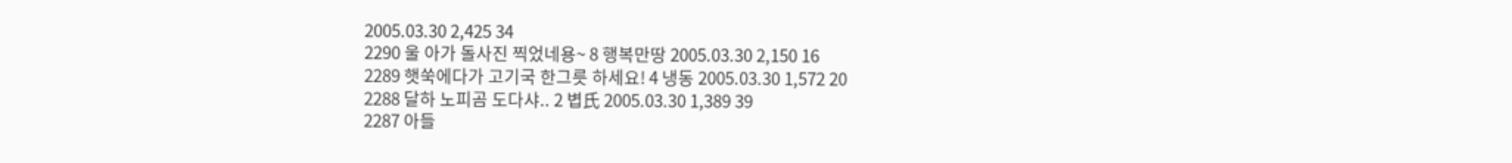2005.03.30 2,425 34
2290 울 아가 돌사진 찍었네용~ 8 행복만땅 2005.03.30 2,150 16
2289 햇쑥에다가 고기국 한그릇 하세요! 4 냉동 2005.03.30 1,572 20
2288 달하 노피곰 도다샤.. 2 볍氏 2005.03.30 1,389 39
2287 아들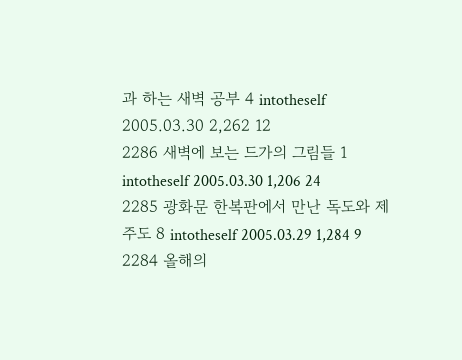과 하는 새벽 공부 4 intotheself 2005.03.30 2,262 12
2286 새벽에 보는 드가의 그림들 1 intotheself 2005.03.30 1,206 24
2285 광화문 한복판에서 만난 독도와 제주도 8 intotheself 2005.03.29 1,284 9
2284 올해의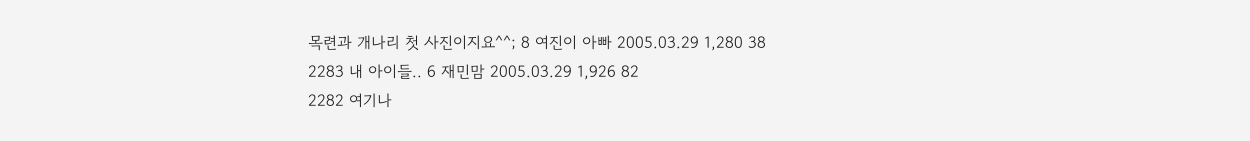목련과 개나리 첫 사진이지요^^; 8 여진이 아빠 2005.03.29 1,280 38
2283 내 아이들.. 6 재민맘 2005.03.29 1,926 82
2282 여기나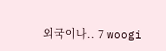외국이나.. 7 woogi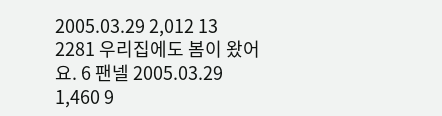2005.03.29 2,012 13
2281 우리집에도 봄이 왔어요. 6 팬넬 2005.03.29 1,460 9